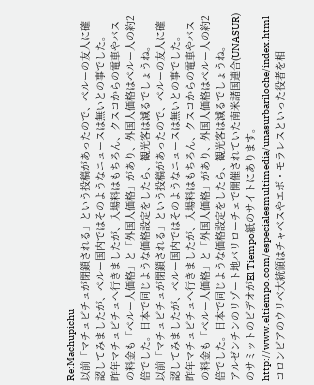Re:Machupichu
以前「マチュピチュが閉鎖される」という投稿があったので、ペルーの友人に確認してみましたが、ペルー国内ではそのようなニュースは無いとの事でした。
昨年マチュピチュへ行きましたが、入場料はもちろん、クスコからの電車やバスの料金も「ペルー人価格」と「外国人価格」があり、外国人価格はペルー人の約2倍でした。日本で同じような価格設定をしたら、観光客は減るでしょうね。
以前「マチュピチュが閉鎖される」という投稿があったので、ペルーの友人に確認してみましたが、ペルー国内ではそのようなニュースは無いとの事でした。
昨年マチュピチュへ行きましたが、入場料はもちろん、クスコからの電車やバスの料金も「ペルー人価格」と「外国人価格」があり、外国人価格はペルー人の約2倍でした。日本で同じような価格設定をしたら、観光客は減るでしょうね。
アルゼンチンのリゾート地バリローチェで開催されていた南米諸国連合(UNASUR)のサミットのビデオがEl Tiempo紙のサイトにあります。
http://www.eltiempo.com/especialesmultimedia/unasurbariloche/index.html
コロンビアのウリベ大統領はチャベスやエボ・モラレスといった役者を相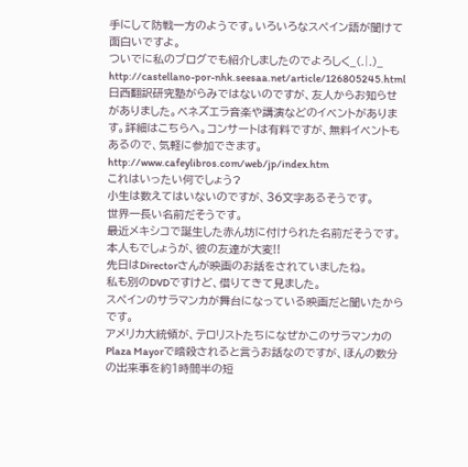手にして防戦一方のようです。いろいろなスペイン語が聞けて面白いですよ。
ついでに私のブログでも紹介しましたのでよろしく_(.|.)_
http://castellano-por-nhk.seesaa.net/article/126805245.html
日西翻訳研究塾がらみではないのですが、友人からお知らせがありました。ベネズエラ音楽や講演などのイベントがあります。詳細はこちらへ。コンサートは有料ですが、無料イベントもあるので、気軽に参加できます。
http://www.cafeylibros.com/web/jp/index.htm
これはいったい何でしょう?
小生は数えてはいないのですが、36文字あるそうです。
世界一長い名前だそうです。
最近メキシコで誕生した赤ん坊に付けられた名前だそうです。
本人もでしょうが、彼の友達が大変!!
先日はDirectorさんが映画のお話をされていましたね。
私も別のDVDですけど、借りてきて見ました。
スペインのサラマンカが舞台になっている映画だと聞いたからです。
アメリカ大統領が、テロリストたちになぜかこのサラマンカのPlaza Mayorで暗殺されると言うお話なのですが、ほんの数分の出来事を約1時間半の短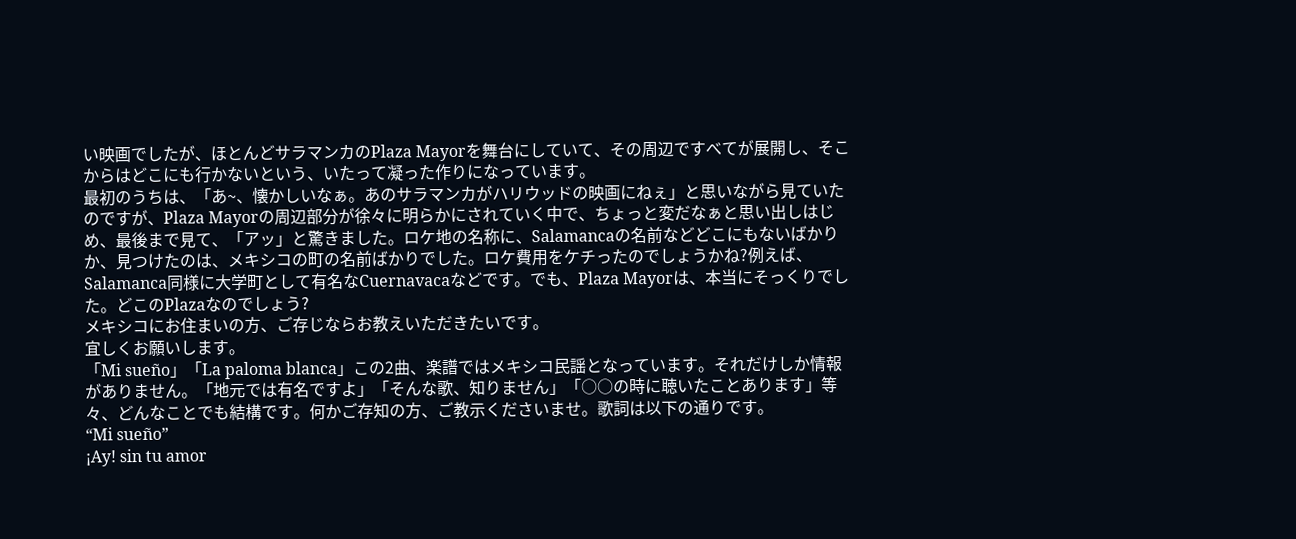い映画でしたが、ほとんどサラマンカのPlaza Mayorを舞台にしていて、その周辺ですべてが展開し、そこからはどこにも行かないという、いたって凝った作りになっています。
最初のうちは、「あ~、懐かしいなぁ。あのサラマンカがハリウッドの映画にねぇ」と思いながら見ていたのですが、Plaza Mayorの周辺部分が徐々に明らかにされていく中で、ちょっと変だなぁと思い出しはじめ、最後まで見て、「アッ」と驚きました。ロケ地の名称に、Salamancaの名前などどこにもないばかりか、見つけたのは、メキシコの町の名前ばかりでした。ロケ費用をケチったのでしょうかね?例えば、Salamanca同様に大学町として有名なCuernavacaなどです。でも、Plaza Mayorは、本当にそっくりでした。どこのPlazaなのでしょう?
メキシコにお住まいの方、ご存じならお教えいただきたいです。
宜しくお願いします。
「Mi sueño」「La paloma blanca」この2曲、楽譜ではメキシコ民謡となっています。それだけしか情報がありません。「地元では有名ですよ」「そんな歌、知りません」「○○の時に聴いたことあります」等々、どんなことでも結構です。何かご存知の方、ご教示くださいませ。歌詞は以下の通りです。
“Mi sueño”
¡Ay! sin tu amor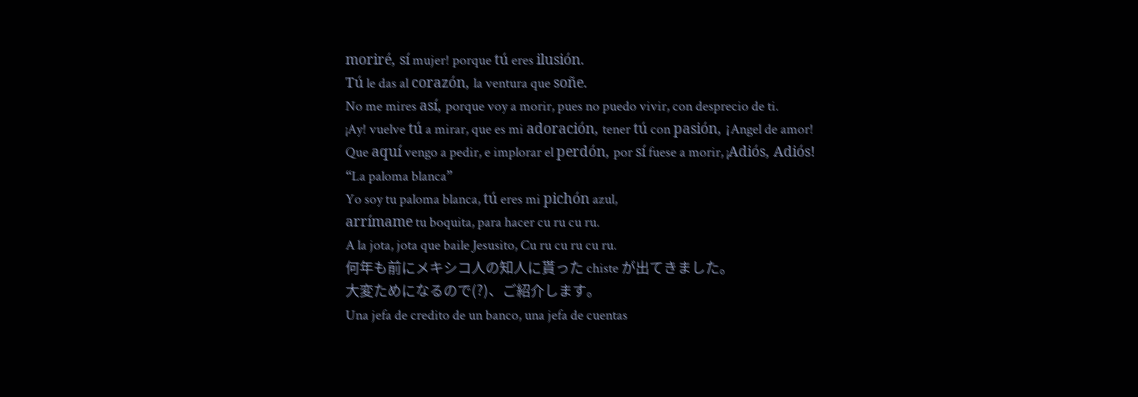moriré, sí mujer! porque tú eres ilusión.
Tú le das al corazón, la ventura que soñe.
No me mires así, porque voy a morir, pues no puedo vivir, con desprecio de ti.
¡Ay! vuelve tú a mirar, que es mi adoración, tener tú con pasión, ¡Angel de amor!
Que aquí vengo a pedir, e implorar el perdón, por sí fuese a morir, ¡Adiós, Adiós!
“La paloma blanca”
Yo soy tu paloma blanca, tú eres mi pichón azul,
arrímame tu boquita, para hacer cu ru cu ru.
A la jota, jota que baile Jesusito, Cu ru cu ru cu ru.
何年も前にメキシコ人の知人に貰った chiste が出てきました。
大変ためになるので(?)、ご紹介します。
Una jefa de credito de un banco, una jefa de cuentas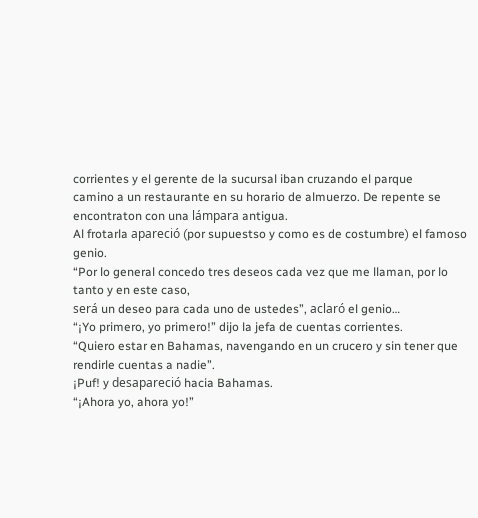corrientes y el gerente de la sucursal iban cruzando el parque
camino a un restaurante en su horario de almuerzo. De repente se encontraton con una lámpara antigua.
Al frotarla apareció (por supuestso y como es de costumbre) el famoso genio.
“Por lo general concedo tres deseos cada vez que me llaman, por lo tanto y en este caso,
será un deseo para cada uno de ustedes”, aclaró el genio…
“¡Yo primero, yo primero!” dijo la jefa de cuentas corrientes.
“Quiero estar en Bahamas, navengando en un crucero y sin tener que rendirle cuentas a nadie”.
¡Puf! y desapareció hacia Bahamas.
“¡Ahora yo, ahora yo!”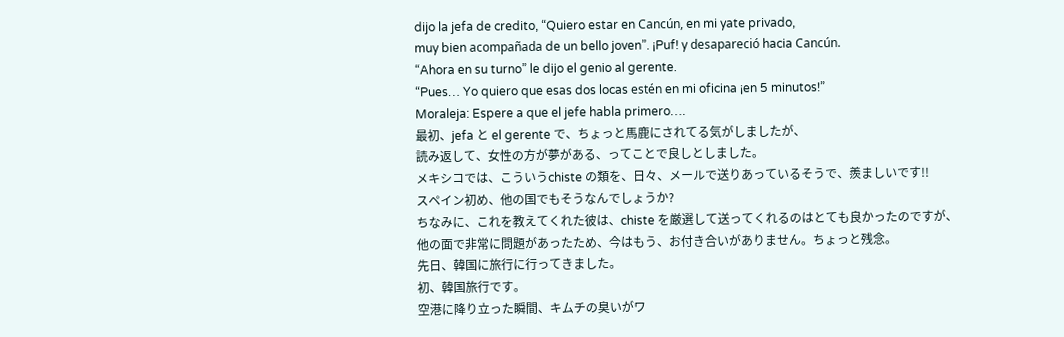dijo la jefa de credito, “Quiero estar en Cancún, en mi yate privado,
muy bien acompañada de un bello joven”. ¡Puf! y desapareció hacia Cancún.
“Ahora en su turno” le dijo el genio al gerente.
“Pues… Yo quiero que esas dos locas estén en mi oficina ¡en 5 minutos!”
Moraleja: Espere a que el jefe habla primero….
最初、jefa と el gerente で、ちょっと馬鹿にされてる気がしましたが、
読み返して、女性の方が夢がある、ってことで良しとしました。
メキシコでは、こういうchiste の類を、日々、メールで送りあっているそうで、羨ましいです!!
スペイン初め、他の国でもそうなんでしょうか?
ちなみに、これを教えてくれた彼は、chiste を厳選して送ってくれるのはとても良かったのですが、
他の面で非常に問題があったため、今はもう、お付き合いがありません。ちょっと残念。
先日、韓国に旅行に行ってきました。
初、韓国旅行です。
空港に降り立った瞬間、キムチの臭いがワ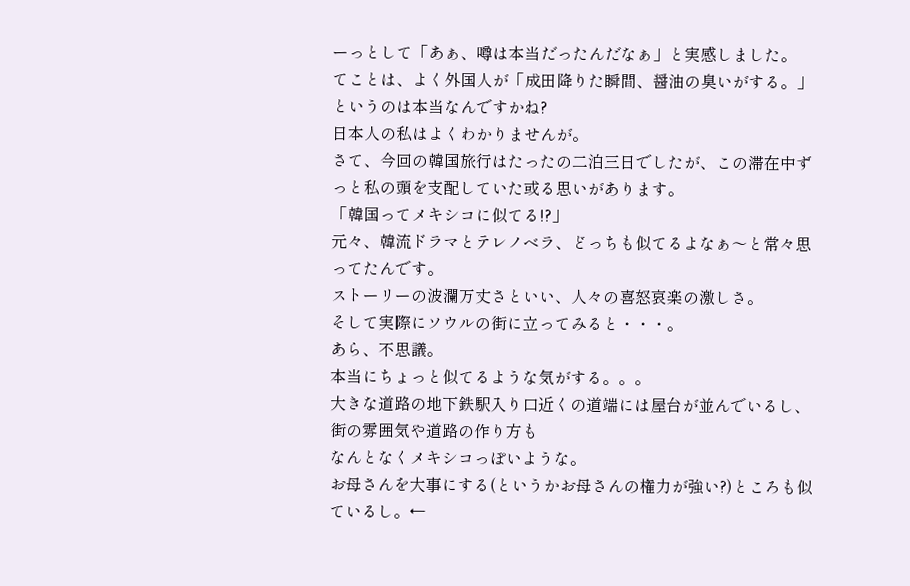ーっとして「あぁ、噂は本当だったんだなぁ」と実感しました。
てことは、よく外国人が「成田降りた瞬間、醤油の臭いがする。」というのは本当なんですかね?
日本人の私はよくわかりませんが。
さて、今回の韓国旅行はたったの二泊三日でしたが、この滞在中ずっと私の頭を支配していた或る思いがあります。
「韓国ってメキシコに似てる!?」
元々、韓流ドラマとテレノベラ、どっちも似てるよなぁ〜と常々思ってたんです。
ストーリーの波瀾万丈さといい、人々の喜怒哀楽の激しさ。
そして実際にソウルの街に立ってみると・・・。
あら、不思議。
本当にちょっと似てるような気がする。。。
大きな道路の地下鉄駅入り口近くの道端には屋台が並んでいるし、街の雰囲気や道路の作り方も
なんとなくメキシコっぽいような。
お母さんを大事にする(というかお母さんの権力が強い?)ところも似ているし。←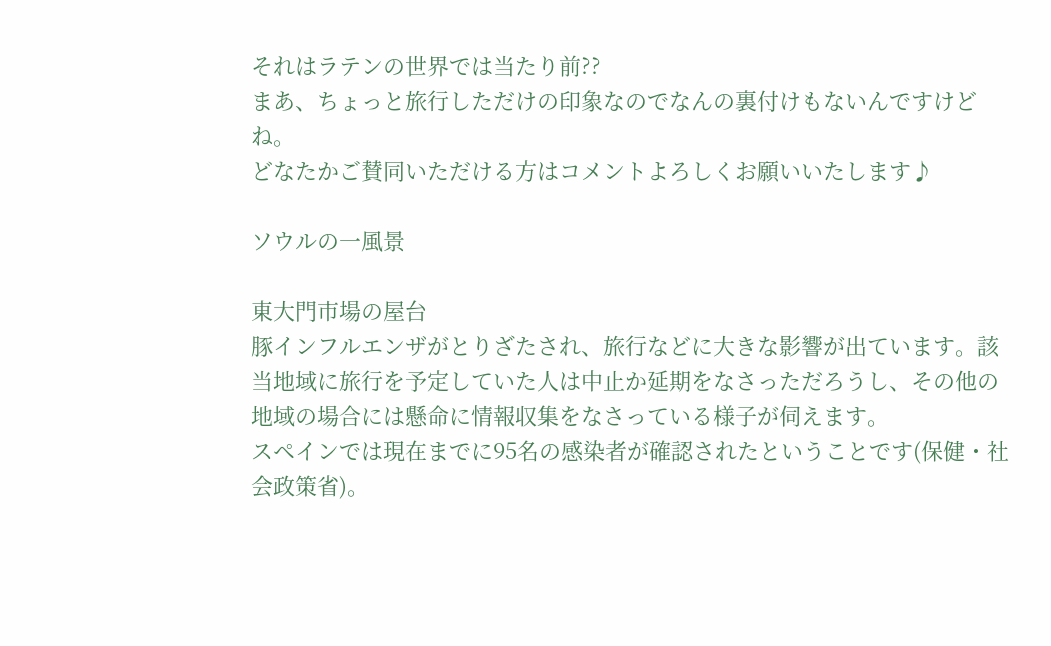それはラテンの世界では当たり前??
まあ、ちょっと旅行しただけの印象なのでなんの裏付けもないんですけどね。
どなたかご賛同いただける方はコメントよろしくお願いいたします♪

ソウルの一風景

東大門市場の屋台
豚インフルエンザがとりざたされ、旅行などに大きな影響が出ています。該当地域に旅行を予定していた人は中止か延期をなさっただろうし、その他の地域の場合には懸命に情報収集をなさっている様子が伺えます。
スペインでは現在までに95名の感染者が確認されたということです(保健・社会政策省)。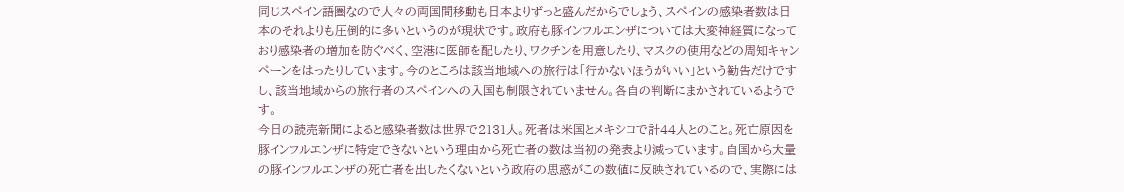同じスペイン語圏なので人々の両国間移動も日本よりずっと盛んだからでしょう、スペインの感染者数は日本のそれよりも圧倒的に多いというのが現状です。政府も豚インフルエンザについては大変神経質になっており感染者の増加を防ぐべく、空港に医師を配したり、ワクチンを用意したり、マスクの使用などの周知キャンペーンをはったりしています。今のところは該当地域への旅行は「行かないほうがいい」という勧告だけですし、該当地域からの旅行者のスペインへの入国も制限されていません。各自の判断にまかされているようです。
今日の読売新聞によると感染者数は世界で2131人。死者は米国とメキシコで計44人とのこと。死亡原因を豚インフルエンザに特定できないという理由から死亡者の数は当初の発表より減っています。自国から大量の豚インフルエンザの死亡者を出したくないという政府の思惑がこの数値に反映されているので、実際には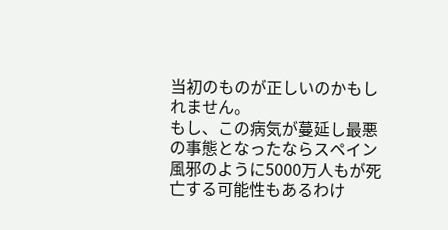当初のものが正しいのかもしれません。
もし、この病気が蔓延し最悪の事態となったならスペイン風邪のように5000万人もが死亡する可能性もあるわけ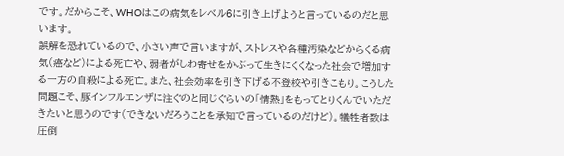です。だからこそ、WHOはこの病気をレベル6に引き上げようと言っているのだと思います。
誤解を恐れているので、小さい声で言いますが、ストレスや各種汚染などからくる病気(癌など)による死亡や、弱者がしわ寄せをかぶって生きにくくなった社会で増加する一方の自殺による死亡。また、社会効率を引き下げる不登校や引きこもり。こうした問題こそ、豚インフルエンザに注ぐのと同じぐらいの「情熱」をもってとりくんでいただきたいと思うのです(できないだろうことを承知で言っているのだけど)。犠牲者数は圧倒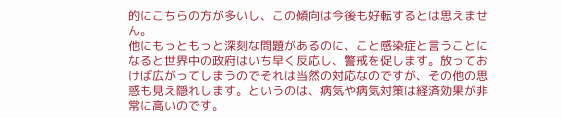的にこちらの方が多いし、この傾向は今後も好転するとは思えません。
他にもっともっと深刻な問題があるのに、こと感染症と言うことになると世界中の政府はいち早く反応し、警戒を促します。放っておけば広がってしまうのでそれは当然の対応なのですが、その他の思惑も見え隠れします。というのは、病気や病気対策は経済効果が非常に高いのです。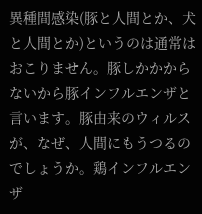異種間感染(豚と人間とか、犬と人間とか)というのは通常はおこりません。豚しかかからないから豚インフルエンザと言います。豚由来のウィルスが、なぜ、人間にもうつるのでしょうか。鶏インフルエンザ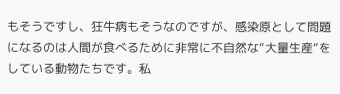もそうですし、狂牛病もそうなのですが、感染原として問題になるのは人間が食べるために非常に不自然な“大量生産“をしている動物たちです。私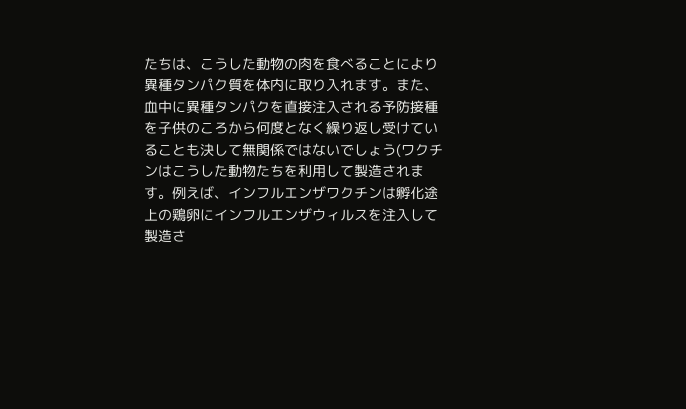たちは、こうした動物の肉を食べることにより異種タンパク質を体内に取り入れます。また、血中に異種タンパクを直接注入される予防接種を子供のころから何度となく繰り返し受けていることも決して無関係ではないでしょう(ワクチンはこうした動物たちを利用して製造されます。例えば、インフルエンザワクチンは孵化途上の鶏卵にインフルエンザウィルスを注入して製造さ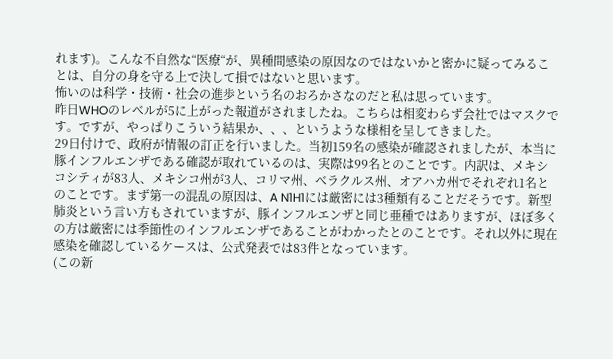れます)。こんな不自然な“医療“が、異種間感染の原因なのではないかと密かに疑ってみることは、自分の身を守る上で決して損ではないと思います。
怖いのは科学・技術・社会の進歩という名のおろかさなのだと私は思っています。
昨日WHOのレベルが5に上がった報道がされましたね。こちらは相変わらず会社ではマスクです。ですが、やっぱりこういう結果か、、、というような様相を呈してきました。
29日付けで、政府が情報の訂正を行いました。当初159名の感染が確認されましたが、本当に豚インフルエンザである確認が取れているのは、実際は99名とのことです。内訳は、メキシコシティが83人、メキシコ州が3人、コリマ州、ベラクルス州、オアハカ州でそれぞれ1名とのことです。まず第一の混乱の原因は、A N1H1には厳密には3種類有ることだそうです。新型肺炎という言い方もされていますが、豚インフルエンザと同じ亜種ではありますが、ほぼ多くの方は厳密には季節性のインフルエンザであることがわかったとのことです。それ以外に現在感染を確認しているケースは、公式発表では83件となっています。
(この新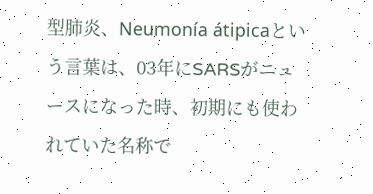型肺炎、Neumonía átipicaという言葉は、03年にSARSがニュースになった時、初期にも使われていた名称で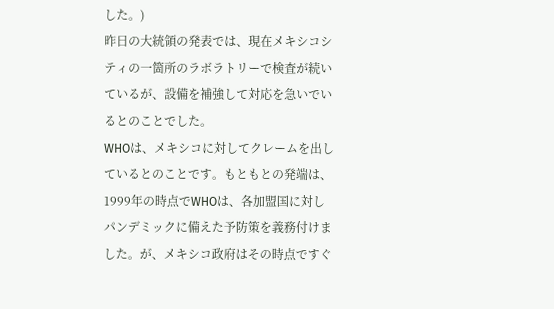した。)
昨日の大統領の発表では、現在メキシコシティの一箇所のラボラトリーで検査が続いているが、設備を補強して対応を急いでいるとのことでした。
WHOは、メキシコに対してクレームを出しているとのことです。もともとの発端は、1999年の時点でWHOは、各加盟国に対しパンデミックに備えた予防策を義務付けました。が、メキシコ政府はその時点ですぐ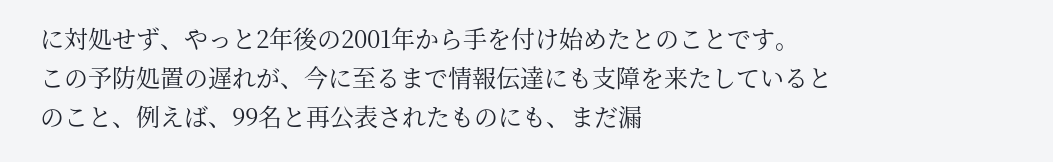に対処せず、やっと2年後の2001年から手を付け始めたとのことです。
この予防処置の遅れが、今に至るまで情報伝達にも支障を来たしているとのこと、例えば、99名と再公表されたものにも、まだ漏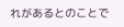れがあるとのことで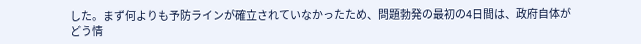した。まず何よりも予防ラインが確立されていなかったため、問題勃発の最初の4日間は、政府自体がどう情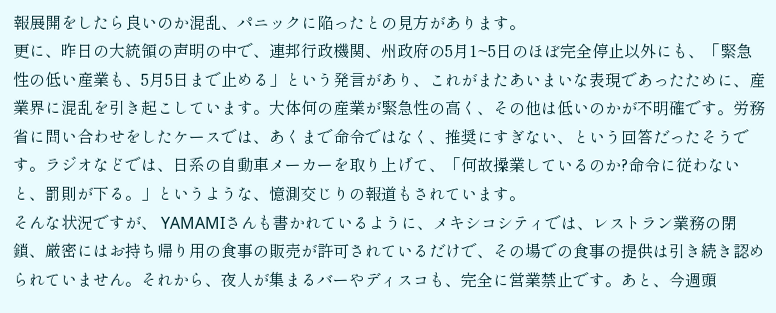報展開をしたら良いのか混乱、パニックに陥ったとの見方があります。
更に、昨日の大統領の声明の中で、連邦行政機関、州政府の5月1~5日のほぼ完全停止以外にも、「緊急性の低い産業も、5月5日まで止める」という発言があり、これがまたあいまいな表現であったために、産業界に混乱を引き起こしています。大体何の産業が緊急性の高く、その他は低いのかが不明確です。労務省に問い合わせをしたケースでは、あくまで命令ではなく、推奨にすぎない、という回答だったそうです。ラジオなどでは、日系の自動車メーカーを取り上げて、「何故操業しているのか?命令に従わないと、罰則が下る。」というような、憶測交じりの報道もされています。
そんな状況ですが、 YAMAMIさんも書かれているように、メキシコシティでは、レストラン業務の閉鎖、厳密にはお持ち帰り用の食事の販売が許可されているだけで、その場での食事の提供は引き続き認められていません。それから、夜人が集まるバーやディスコも、完全に営業禁止です。あと、今週頭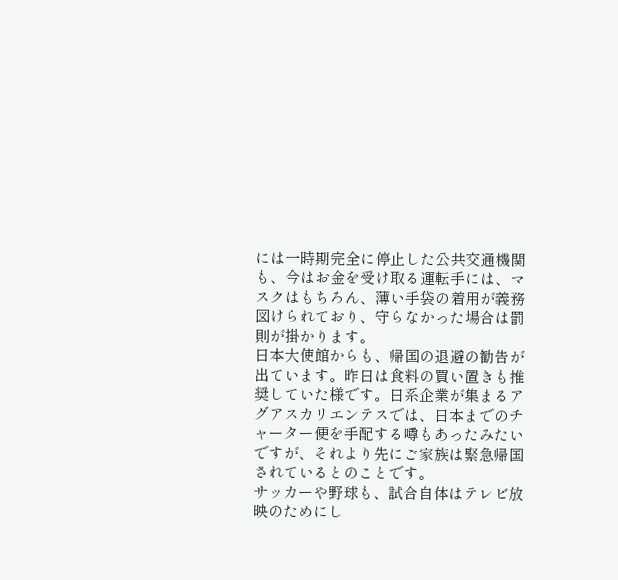には一時期完全に停止した公共交通機関も、今はお金を受け取る運転手には、マスクはもちろん、薄い手袋の着用が義務図けられており、守らなかった場合は罰則が掛かります。
日本大使館からも、帰国の退避の勧告が出ています。昨日は食料の買い置きも推奨していた様です。日系企業が集まるアグアスカリエンテスでは、日本までのチャーター便を手配する噂もあったみたいですが、それより先にご家族は緊急帰国されているとのことです。
サッカーや野球も、試合自体はテレビ放映のためにし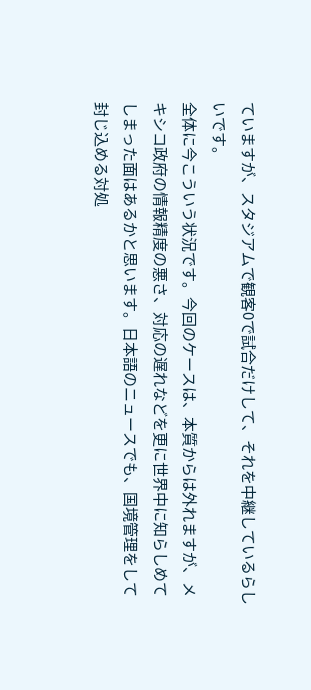ていますが、スタジアムで観客0で試合だけして、それを中継しているらしいです。
全体に今こういう状況です。今回のケースは、本質からは外れますが、メキシコ政府の情報精度の悪さ、対応の遅れなどを更に世界中に知らしめてしまった面はあるかと思います。日本語のニュースでも、国境管理をして封じ込める対処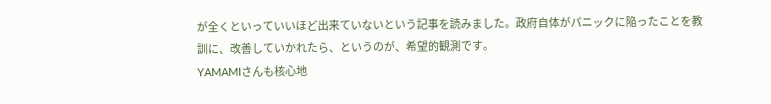が全くといっていいほど出来ていないという記事を読みました。政府自体がパニックに陥ったことを教訓に、改善していかれたら、というのが、希望的観測です。
YAMAMIさんも核心地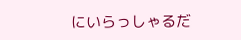にいらっしゃるだ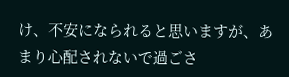け、不安になられると思いますが、あまり心配されないで過ごさ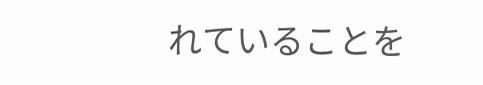れていることを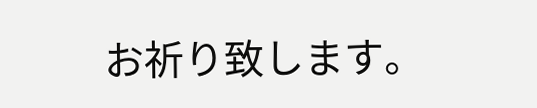お祈り致します。